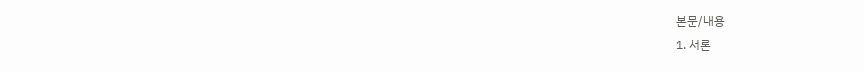본문/내용
1. 서론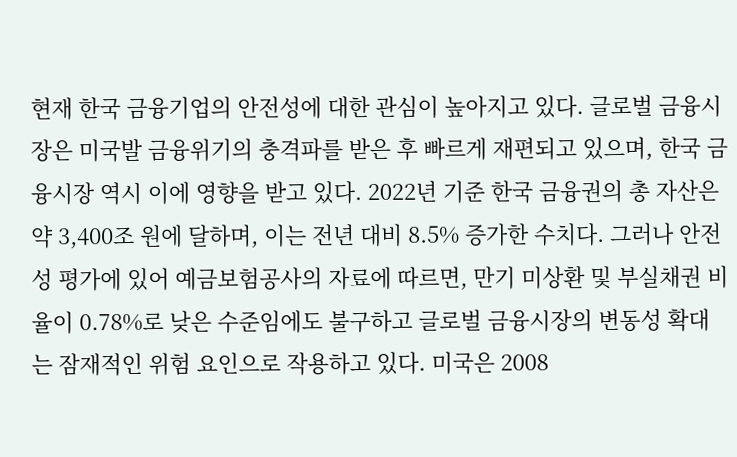현재 한국 금융기업의 안전성에 대한 관심이 높아지고 있다. 글로벌 금융시장은 미국발 금융위기의 충격파를 받은 후 빠르게 재편되고 있으며, 한국 금융시장 역시 이에 영향을 받고 있다. 2022년 기준 한국 금융권의 총 자산은 약 3,400조 원에 달하며, 이는 전년 대비 8.5% 증가한 수치다. 그러나 안전성 평가에 있어 예금보험공사의 자료에 따르면, 만기 미상환 및 부실채권 비율이 0.78%로 낮은 수준임에도 불구하고 글로벌 금융시장의 변동성 확대는 잠재적인 위험 요인으로 작용하고 있다. 미국은 2008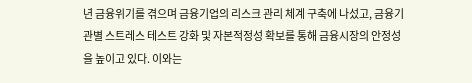년 금융위기를 겪으며 금융기업의 리스크 관리 체계 구축에 나섰고, 금융기관별 스트레스 테스트 강화 및 자본적정성 확보를 통해 금융시장의 안정성을 높이고 있다. 이와는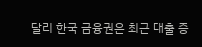달리 한국 금융권은 최근 대출 증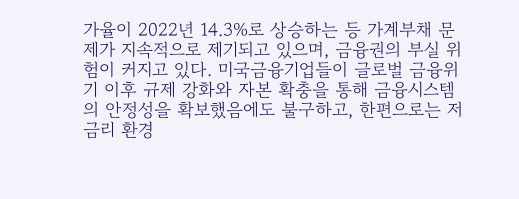가율이 2022년 14.3%로 상승하는 등 가계부채 문제가 지속적으로 제기되고 있으며, 금융권의 부실 위험이 커지고 있다. 미국금융기업들이 글로벌 금융위기 이후 규제 강화와 자본 확충을 통해 금융시스템의 안정성을 확보했음에도 불구하고, 한편으로는 저금리 환경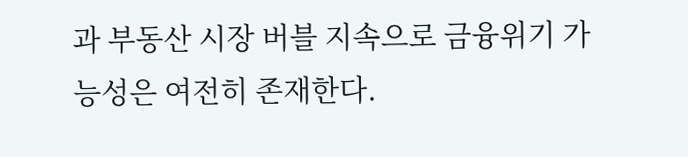과 부동산 시장 버블 지속으로 금융위기 가능성은 여전히 존재한다.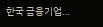한국 금융기업…